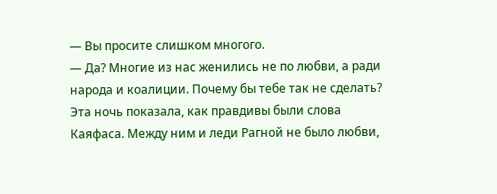— Вы просите слишком многого.
— Да? Многие из нас женились не по любви, а ради народа и коалиции. Почему бы тебе так не сделать?
Эта ночь показала, как правдивы были слова Каяфаса. Между ним и леди Рагной не было любви,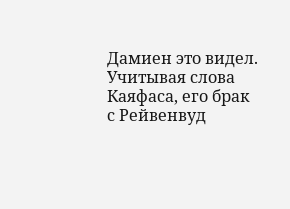Дамиен это видел. Учитывая слова Каяфаса, его брак с Рейвенвуд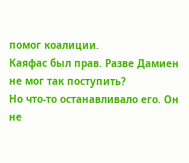помог коалиции.
Каяфас был прав. Разве Дамиен не мог так поступить?
Но что-то останавливало его. Он не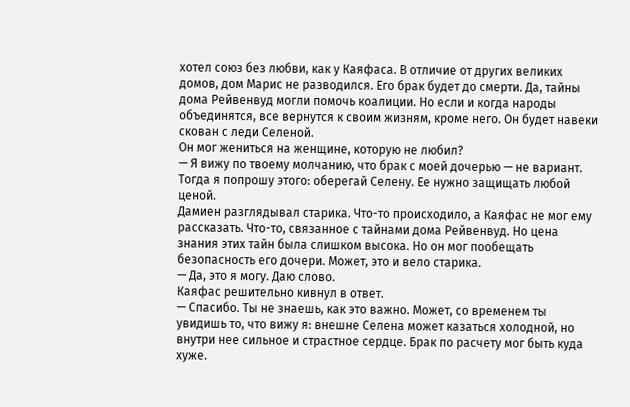хотел союз без любви, как у Каяфаса. В отличие от других великих домов, дом Марис не разводился. Его брак будет до смерти. Да, тайны дома Рейвенвуд могли помочь коалиции. Но если и когда народы объединятся, все вернутся к своим жизням, кроме него. Он будет навеки скован с леди Селеной.
Он мог жениться на женщине, которую не любил?
— Я вижу по твоему молчанию, что брак с моей дочерью — не вариант. Тогда я попрошу этого: оберегай Селену. Ее нужно защищать любой ценой.
Дамиен разглядывал старика. Что-то происходило, а Каяфас не мог ему рассказать. Что-то, связанное с тайнами дома Рейвенвуд. Но цена знания этих тайн была слишком высока. Но он мог пообещать безопасность его дочери. Может, это и вело старика.
— Да, это я могу. Даю слово.
Каяфас решительно кивнул в ответ.
— Спасибо. Ты не знаешь, как это важно. Может, со временем ты увидишь то, что вижу я: внешне Селена может казаться холодной, но внутри нее сильное и страстное сердце. Брак по расчету мог быть куда хуже.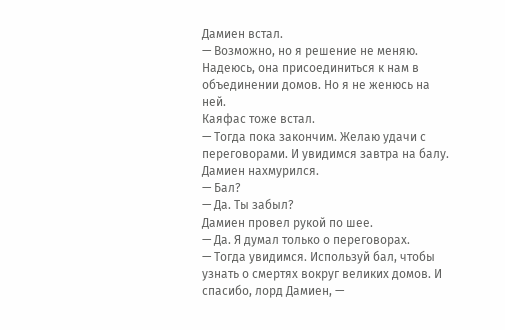Дамиен встал.
— Возможно, но я решение не меняю. Надеюсь, она присоединиться к нам в объединении домов. Но я не женюсь на ней.
Каяфас тоже встал.
— Тогда пока закончим. Желаю удачи с переговорами. И увидимся завтра на балу.
Дамиен нахмурился.
— Бал?
— Да. Ты забыл?
Дамиен провел рукой по шее.
— Да. Я думал только о переговорах.
— Тогда увидимся. Используй бал, чтобы узнать о смертях вокруг великих домов. И спасибо, лорд Дамиен, —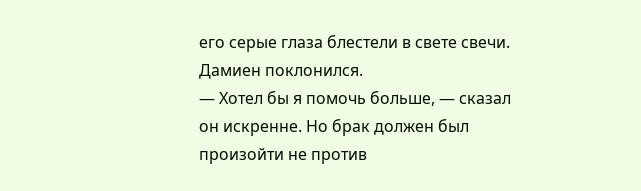его серые глаза блестели в свете свечи.
Дамиен поклонился.
— Хотел бы я помочь больше, — сказал он искренне. Но брак должен был произойти не против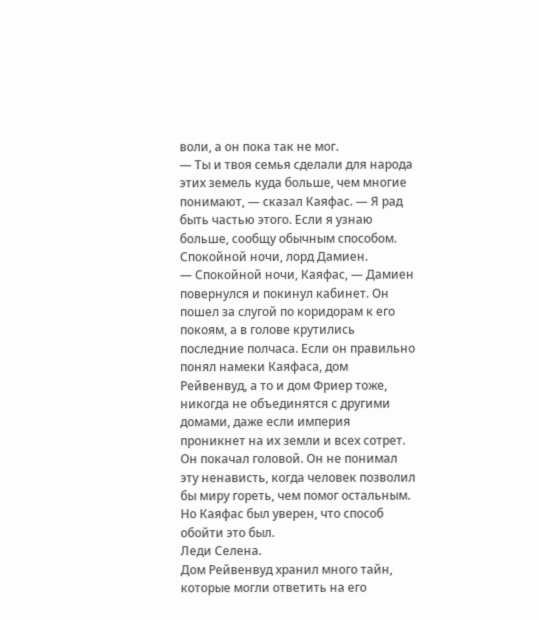воли, а он пока так не мог.
— Ты и твоя семья сделали для народа этих земель куда больше, чем многие понимают, — сказал Каяфас. — Я рад быть частью этого. Если я узнаю больше, сообщу обычным способом. Спокойной ночи, лорд Дамиен.
— Спокойной ночи, Каяфас, — Дамиен повернулся и покинул кабинет. Он пошел за слугой по коридорам к его покоям, а в голове крутились последние полчаса. Если он правильно понял намеки Каяфаса, дом Рейвенвуд, а то и дом Фриер тоже, никогда не объединятся с другими домами, даже если империя проникнет на их земли и всех сотрет.
Он покачал головой. Он не понимал эту ненависть, когда человек позволил бы миру гореть, чем помог остальным. Но Каяфас был уверен, что способ обойти это был.
Леди Селена.
Дом Рейвенвуд хранил много тайн, которые могли ответить на его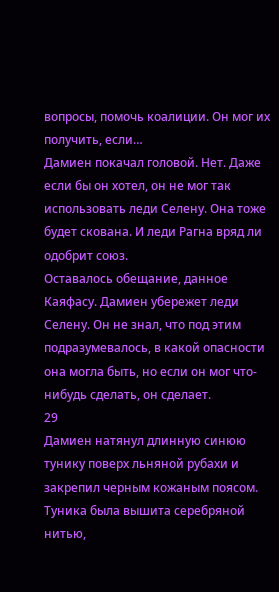вопросы, помочь коалиции. Он мог их получить, если…
Дамиен покачал головой. Нет. Даже если бы он хотел, он не мог так использовать леди Селену. Она тоже будет скована. И леди Рагна вряд ли одобрит союз.
Оставалось обещание, данное Каяфасу. Дамиен убережет леди Селену. Он не знал, что под этим подразумевалось, в какой опасности она могла быть, но если он мог что-нибудь сделать, он сделает.
29
Дамиен натянул длинную синюю тунику поверх льняной рубахи и закрепил черным кожаным поясом. Туника была вышита серебряной нитью,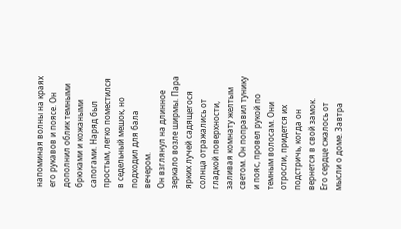напоминая волны на краях его рукавов и поясе. Он дополнил облик темными брюками и кожаными сапогами. Наряд был простым, легко поместился в седельный мешок, но подходил для бала вечером.
Он взглянул на длинное зеркало возле ширмы. Пара ярких лучей садящегося солнца отражались от гладкой поверхности, заливая комнату желтым светом. Он поправил тунику и пояс, провел рукой по темным волосам. Они отросли, придется их подстричь, когда он вернется в свой замок.
Его сердце сжалось от мысли о доме. Завтра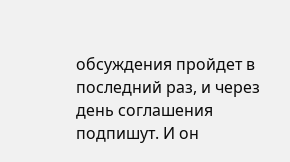обсуждения пройдет в последний раз, и через день соглашения подпишут. И он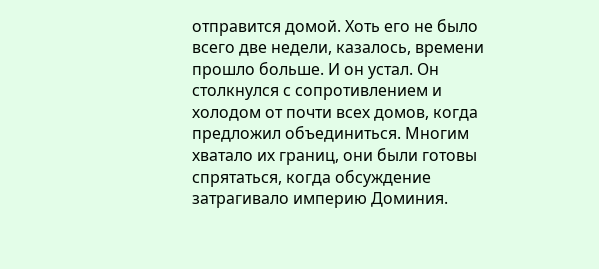отправится домой. Хоть его не было всего две недели, казалось, времени прошло больше. И он устал. Он столкнулся с сопротивлением и холодом от почти всех домов, когда предложил объединиться. Многим хватало их границ, они были готовы спрятаться, когда обсуждение затрагивало империю Доминия.